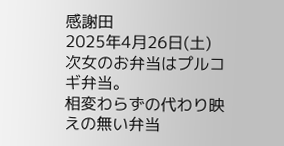感謝田
2025年4月26日(土)
次女のお弁当はプルコギ弁当。
相変わらずの代わり映えの無い弁当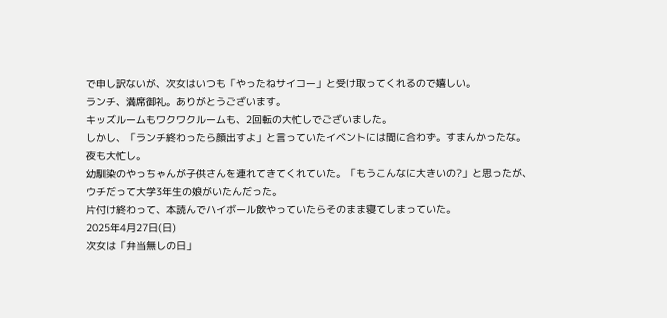で申し訳ないが、次女はいつも「やったねサイコー」と受け取ってくれるので嬉しい。
ランチ、満席御礼。ありがとうございます。
キッズルームもワクワクルームも、2回転の大忙しでございました。
しかし、「ランチ終わったら顔出すよ」と言っていたイベントには間に合わず。すまんかったな。
夜も大忙し。
幼馴染のやっちゃんが子供さんを連れてきてくれていた。「もうこんなに大きいの?」と思ったが、ウチだって大学3年生の娘がいたんだった。
片付け終わって、本読んでハイボール飲やっていたらそのまま寝てしまっていた。
2025年4月27日(日)
次女は「弁当無しの日」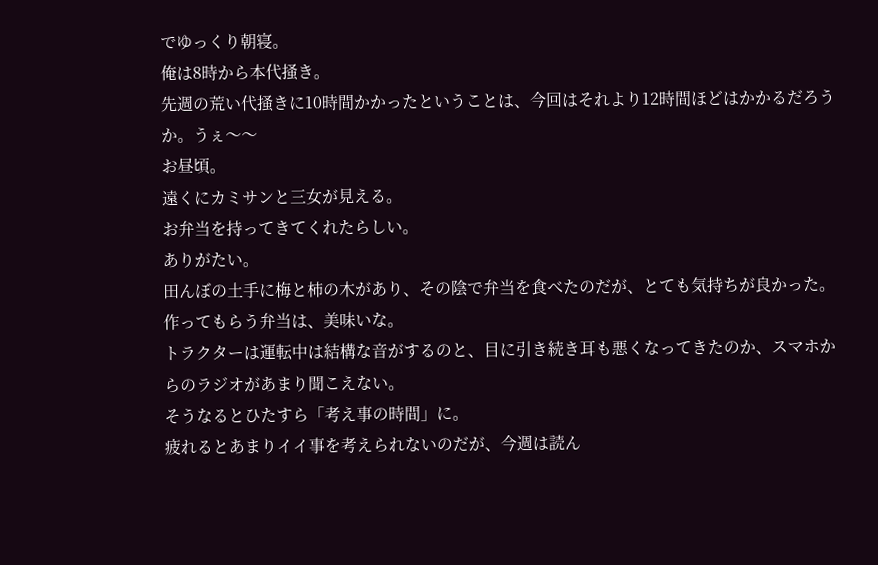でゆっくり朝寝。
俺は8時から本代掻き。
先週の荒い代掻きに10時間かかったということは、今回はそれより12時間ほどはかかるだろうか。うぇ〜〜
お昼頃。
遠くにカミサンと三女が見える。
お弁当を持ってきてくれたらしい。
ありがたい。
田んぼの土手に梅と柿の木があり、その陰で弁当を食べたのだが、とても気持ちが良かった。作ってもらう弁当は、美味いな。
トラクターは運転中は結構な音がするのと、目に引き続き耳も悪くなってきたのか、スマホからのラジオがあまり聞こえない。
そうなるとひたすら「考え事の時間」に。
疲れるとあまりイイ事を考えられないのだが、今週は読ん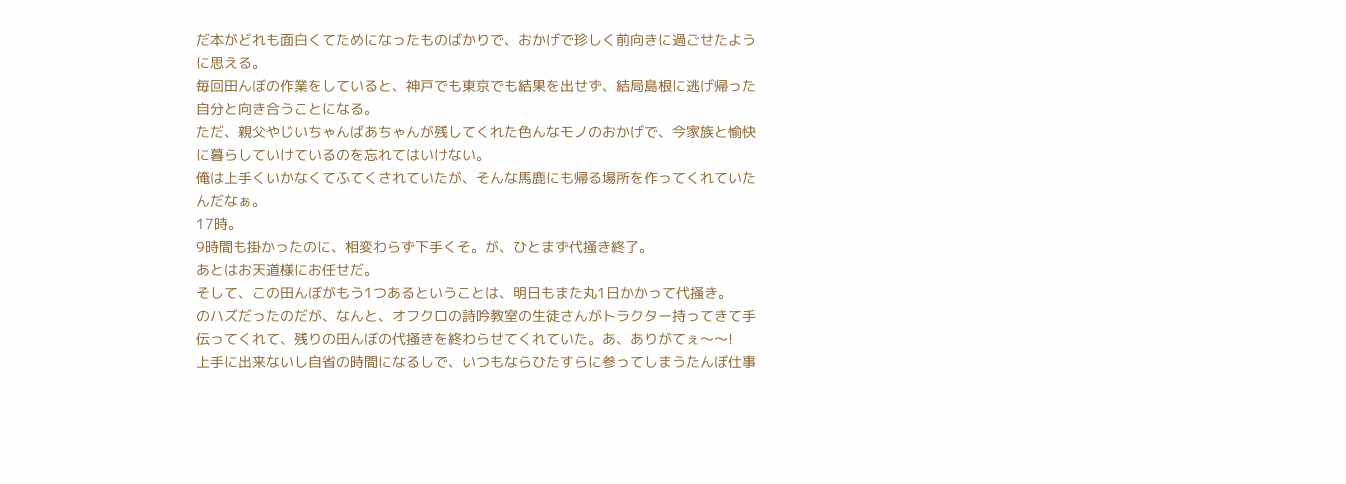だ本がどれも面白くてためになったものばかりで、おかげで珍しく前向きに過ごせたように思える。
毎回田んぼの作業をしていると、神戸でも東京でも結果を出せず、結局島根に逃げ帰った自分と向き合うことになる。
ただ、親父やじいちゃんばあちゃんが残してくれた色んなモノのおかげで、今家族と愉快に暮らしていけているのを忘れてはいけない。
俺は上手くいかなくてふてくされていたが、そんな馬鹿にも帰る場所を作ってくれていたんだなぁ。
17時。
9時間も掛かったのに、相変わらず下手くそ。が、ひとまず代掻き終了。
あとはお天道様にお任せだ。
そして、この田んぼがもう1つあるということは、明日もまた丸1日かかって代掻き。
のハズだったのだが、なんと、オフクロの詩吟教室の生徒さんがトラクター持ってきて手伝ってくれて、残りの田んぼの代掻きを終わらせてくれていた。あ、ありがてぇ〜〜!
上手に出来ないし自省の時間になるしで、いつもならひたすらに参ってしまうたんぼ仕事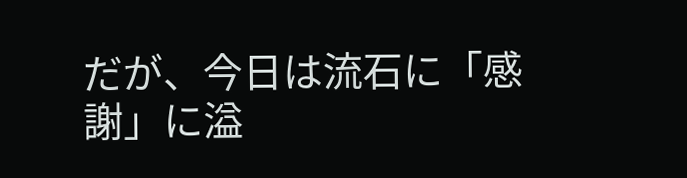だが、今日は流石に「感謝」に溢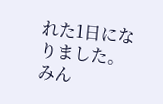れた1日になりました。
みん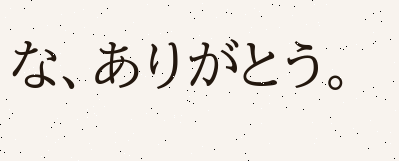な、ありがとう。